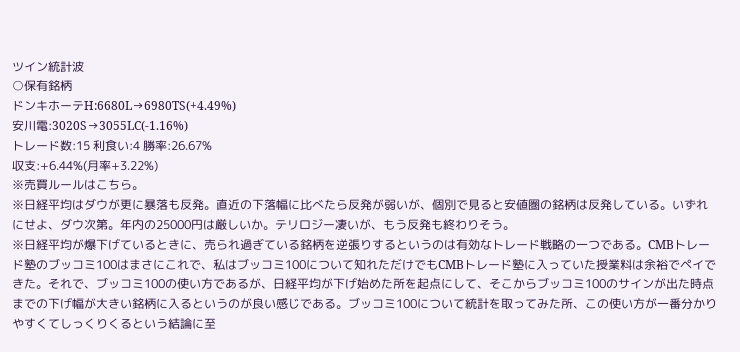ツイン統計波
○保有銘柄
ドンキホーテH:6680L→6980TS(+4.49%)
安川電:3020S→3055LC(-1.16%)
トレード数:15 利食い:4 勝率:26.67%
収支:+6.44%(月率+3.22%)
※売買ルールはこちら。
※日経平均はダウが更に暴落も反発。直近の下落幅に比べたら反発が弱いが、個別で見ると安値圏の銘柄は反発している。いずれにせよ、ダウ次第。年内の25000円は厳しいか。テリロジー凄いが、もう反発も終わりそう。
※日経平均が爆下げているときに、売られ過ぎている銘柄を逆張りするというのは有効なトレード戦略の一つである。CMBトレード塾のブッコミ100はまさにこれで、私はブッコミ100について知れただけでもCMBトレード塾に入っていた授業料は余裕でペイできた。それで、ブッコミ100の使い方であるが、日経平均が下げ始めた所を起点にして、そこからブッコミ100のサインが出た時点までの下げ幅が大きい銘柄に入るというのが良い感じである。ブッコミ100について統計を取ってみた所、この使い方が一番分かりやすくてしっくりくるという結論に至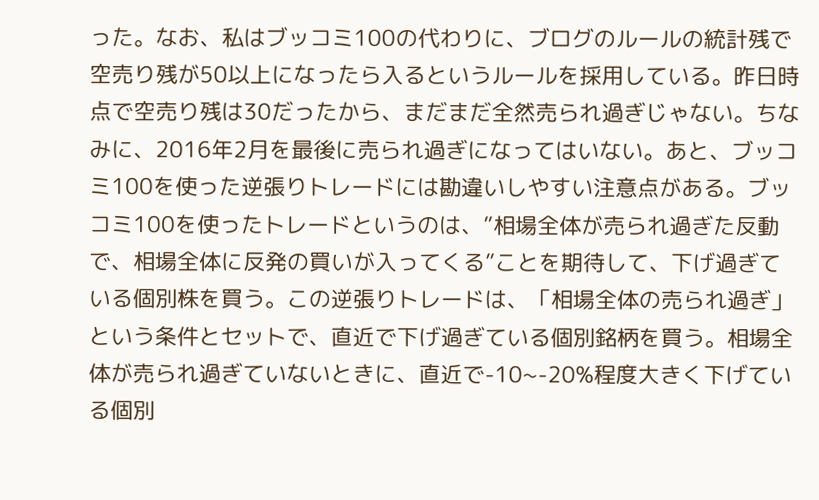った。なお、私はブッコミ100の代わりに、ブログのルールの統計残で空売り残が50以上になったら入るというルールを採用している。昨日時点で空売り残は30だったから、まだまだ全然売られ過ぎじゃない。ちなみに、2016年2月を最後に売られ過ぎになってはいない。あと、ブッコミ100を使った逆張りトレードには勘違いしやすい注意点がある。ブッコミ100を使ったトレードというのは、”相場全体が売られ過ぎた反動で、相場全体に反発の買いが入ってくる”ことを期待して、下げ過ぎている個別株を買う。この逆張りトレードは、「相場全体の売られ過ぎ」という条件とセットで、直近で下げ過ぎている個別銘柄を買う。相場全体が売られ過ぎていないときに、直近で-10~-20%程度大きく下げている個別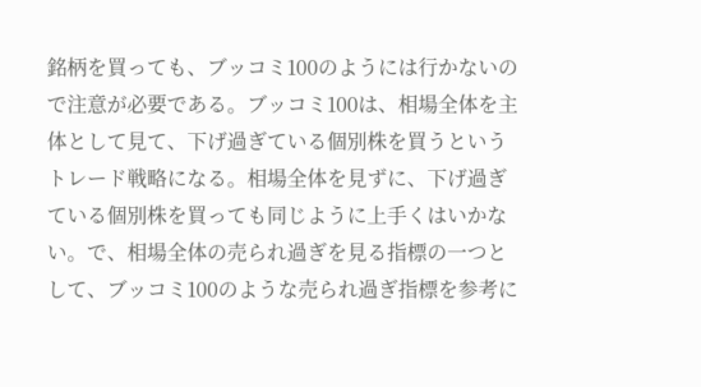銘柄を買っても、ブッコミ100のようには行かないので注意が必要である。ブッコミ100は、相場全体を主体として見て、下げ過ぎている個別株を買うというトレード戦略になる。相場全体を見ずに、下げ過ぎている個別株を買っても同じように上手くはいかない。で、相場全体の売られ過ぎを見る指標の一つとして、ブッコミ100のような売られ過ぎ指標を参考に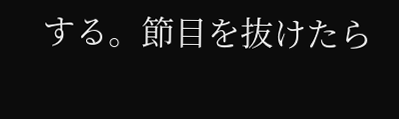する。節目を抜けたら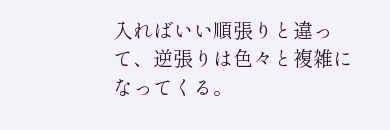入ればいい順張りと違って、逆張りは色々と複雑になってくる。